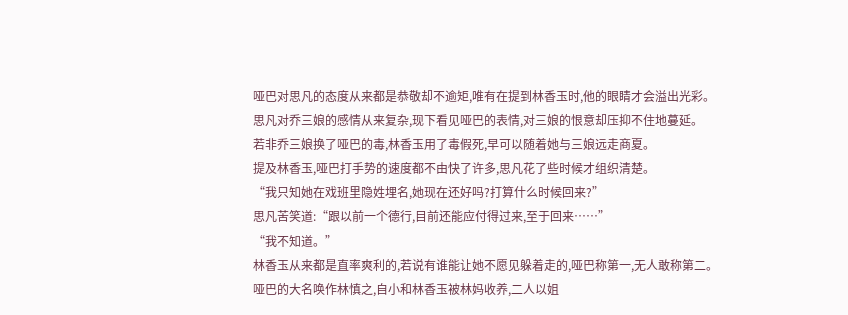哑巴对思凡的态度从来都是恭敬却不逾矩,唯有在提到林香玉时,他的眼睛才会溢出光彩。
思凡对乔三娘的感情从来复杂,现下看见哑巴的表情,对三娘的恨意却压抑不住地蔓延。
若非乔三娘换了哑巴的毒,林香玉用了毒假死,早可以随着她与三娘远走商夏。
提及林香玉,哑巴打手势的速度都不由快了许多,思凡花了些时候才组织清楚。
“我只知她在戏班里隐姓埋名,她现在还好吗?打算什么时候回来?”
思凡苦笑道:“跟以前一个德行,目前还能应付得过来,至于回来……”
“我不知道。”
林香玉从来都是直率爽利的,若说有谁能让她不愿见躲着走的,哑巴称第一,无人敢称第二。
哑巴的大名唤作林慎之,自小和林香玉被林妈收养,二人以姐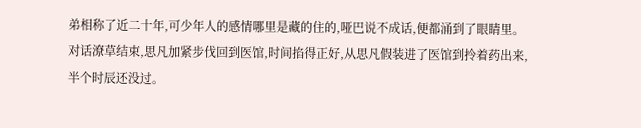弟相称了近二十年,可少年人的感情哪里是藏的住的,哑巴说不成话,便都涌到了眼睛里。
对话潦草结束,思凡加紧步伐回到医馆,时间掐得正好,从思凡假装进了医馆到拎着药出来,半个时辰还没过。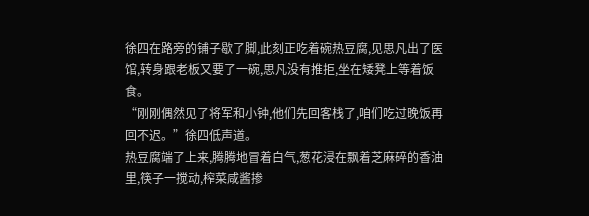徐四在路旁的铺子歇了脚,此刻正吃着碗热豆腐,见思凡出了医馆,转身跟老板又要了一碗,思凡没有推拒,坐在矮凳上等着饭食。
“刚刚偶然见了将军和小钟,他们先回客栈了,咱们吃过晚饭再回不迟。”徐四低声道。
热豆腐端了上来,腾腾地冒着白气,葱花浸在飘着芝麻碎的香油里,筷子一搅动,榨菜咸酱掺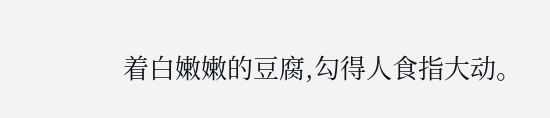着白嫩嫩的豆腐,勾得人食指大动。